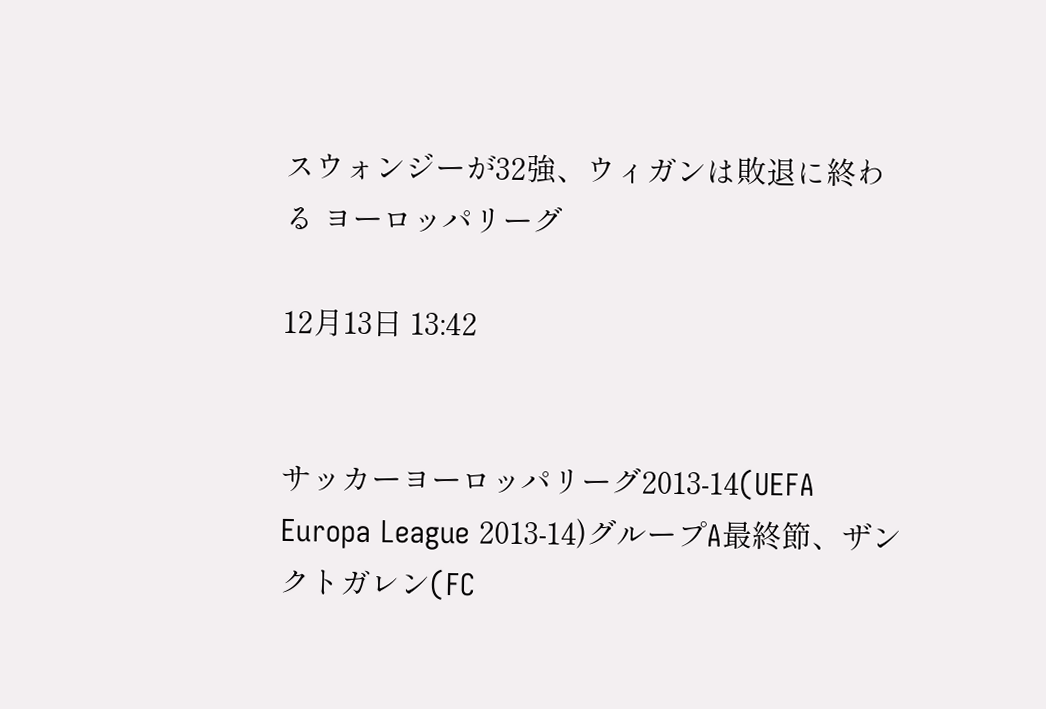スウォンジーが32強、ウィガンは敗退に終わる ヨーロッパリーグ

12月13日 13:42


サッカーヨーロッパリーグ2013-14(UEFA Europa League 2013-14)グループA最終節、ザンクトガレン(FC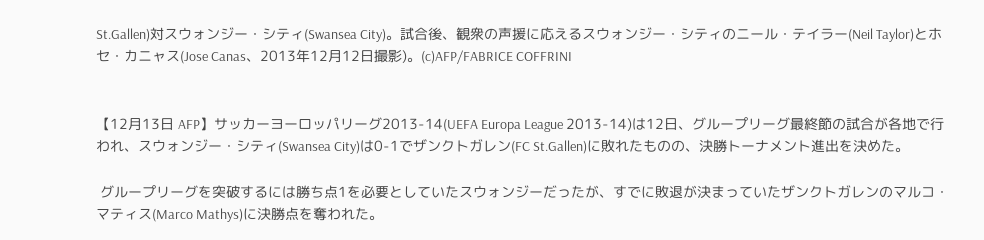St.Gallen)対スウォンジー・シティ(Swansea City)。試合後、観衆の声援に応えるスウォンジー・シティのニール・テイラー(Neil Taylor)とホセ・カニャス(Jose Canas、2013年12月12日撮影)。(c)AFP/FABRICE COFFRINI


【12月13日 AFP】サッカーヨーロッパリーグ2013-14(UEFA Europa League 2013-14)は12日、グループリーグ最終節の試合が各地で行われ、スウォンジー・シティ(Swansea City)は0-1でザンクトガレン(FC St.Gallen)に敗れたものの、決勝トーナメント進出を決めた。

 グループリーグを突破するには勝ち点1を必要としていたスウォンジーだったが、すでに敗退が決まっていたザンクトガレンのマルコ・マティス(Marco Mathys)に決勝点を奪われた。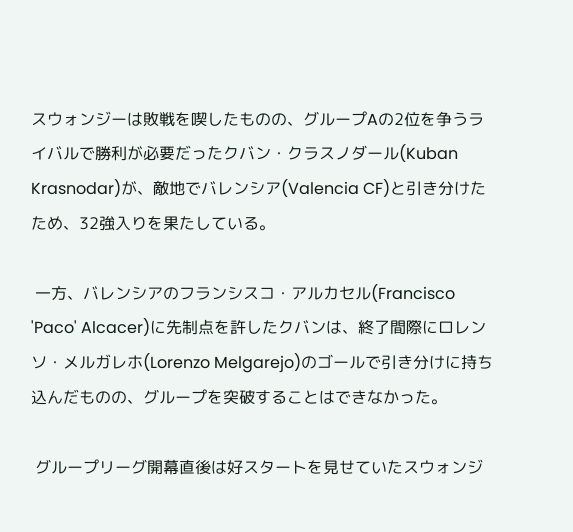スウォンジーは敗戦を喫したものの、グループAの2位を争うライバルで勝利が必要だったクバン・クラスノダール(Kuban Krasnodar)が、敵地でバレンシア(Valencia CF)と引き分けたため、32強入りを果たしている。

 一方、バレンシアのフランシスコ・アルカセル(Francisco 'Paco' Alcacer)に先制点を許したクバンは、終了間際にロレンソ・メルガレホ(Lorenzo Melgarejo)のゴールで引き分けに持ち込んだものの、グループを突破することはできなかった。

 グループリーグ開幕直後は好スタートを見せていたスウォンジ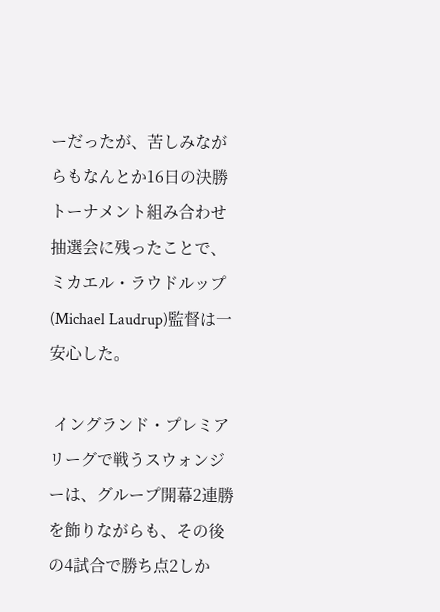ーだったが、苦しみながらもなんとか16日の決勝トーナメント組み合わせ抽選会に残ったことで、ミカエル・ラウドルップ(Michael Laudrup)監督は一安心した。

 イングランド・プレミアリーグで戦うスウォンジーは、グループ開幕2連勝を飾りながらも、その後の4試合で勝ち点2しか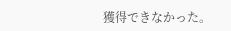獲得できなかった。